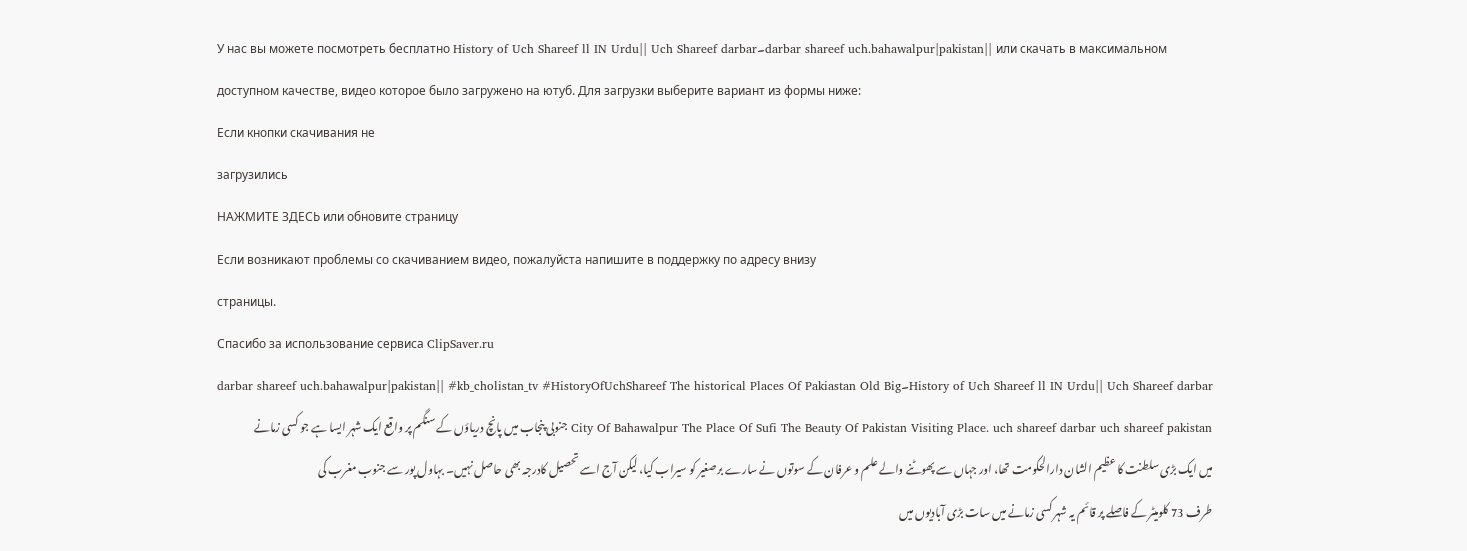У нас вы можете посмотреть бесплатно History of Uch Shareef ll IN Urdu|| Uch Shareef darbar۔darbar shareef uch.bahawalpur|pakistan|| или скачать в максимальном доступном качестве, видео которое было загружено на ютуб. Для загрузки выберите вариант из формы ниже:
Если кнопки скачивания не
загрузились
НАЖМИТЕ ЗДЕСЬ или обновите страницу
Если возникают проблемы со скачиванием видео, пожалуйста напишите в поддержку по адресу внизу
страницы.
Спасибо за использование сервиса ClipSaver.ru
History of Uch Shareef ll IN Urdu|| Uch Shareef darbar۔darbar shareef uch.bahawalpur|pakistan|| #kb_cholistan_tv #HistoryOfUchShareef The historical Places Of Pakiastan Old Big City Of Bahawalpur The Place Of Sufi The Beauty Of Pakistan Visiting Place. uch shareef darbar uch shareef pakistan جنوبی پنجاب میں پانچ دریاؤں کے سنگم پر واقع ایک شہر ایسا ہے جو کسی زمانے میں ایک بڑی سلطنت کا عظیم الشان دارالحکومت تھا، اور جہاں سے پھوٹنے والے علم و عرفان کے سوتوں نے سارے برصغیر کو سیراب کیا، لیکن آج اسے تحصیل کادرجہ بھی حاصل نہیں۔ بہاول پور سے جنوب مغرب کی طرف 73 کلومیٹر کے فاصلے پر قائم یہ شہر کسی زمانے میں سات بڑی آبادیوں میں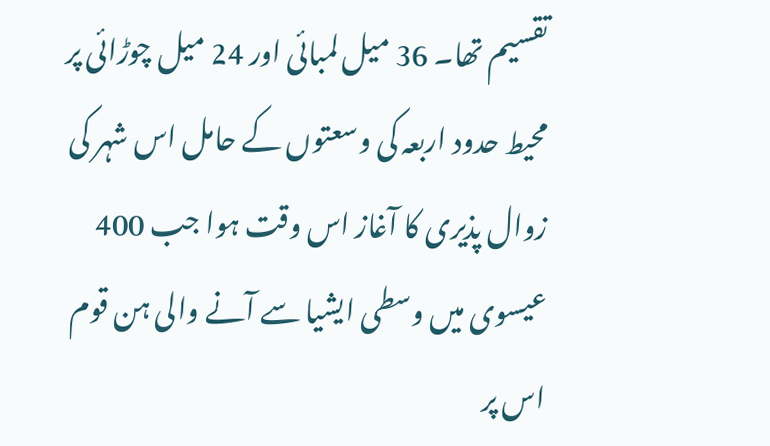تقسیم تھا۔ 36 میل لمبائی اور 24 میل چوڑائی پر محیط حدود اربعہ کی وسعتوں کے حامل اس شہر کی زوال پذیری کا آغاز اس وقت ہوا جب 400 عیسوی میں وسطی ایشیا سے آنے والی ہن قوم اس پر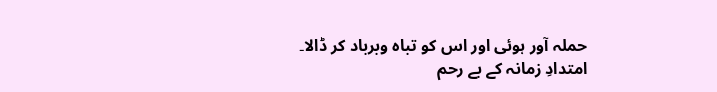حملہ آور ہوئی اور اس کو تباہ وبرباد کر ڈالا۔ امتدادِ زمانہ کے بے رحم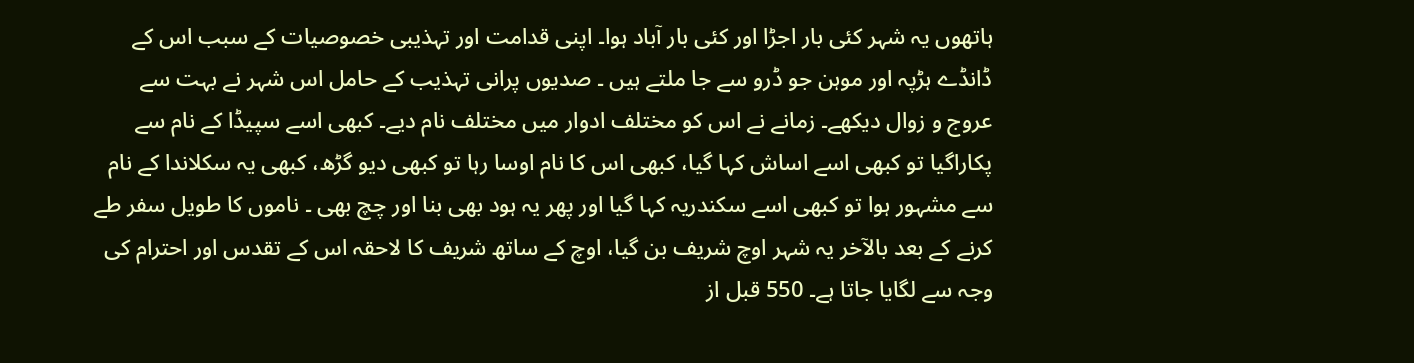ہاتھوں یہ شہر کئی بار اجڑا اور کئی بار آباد ہوا۔ اپنی قدامت اور تہذیبی خصوصیات کے سبب اس کے ڈانڈے ہڑپہ اور موہن جو ڈرو سے جا ملتے ہیں ۔ صدیوں پرانی تہذیب کے حامل اس شہر نے بہت سے عروج و زوال دیکھے۔ زمانے نے اس کو مختلف ادوار میں مختلف نام دیے۔ کبھی اسے سپیڈا کے نام سے پکاراگیا تو کبھی اسے اساش کہا گیا، کبھی اس کا نام اوسا رہا تو کبھی دیو گڑھ، کبھی یہ سکلاندا کے نام سے مشہور ہوا تو کبھی اسے سکندریہ کہا گیا اور پھر یہ ہود بھی بنا اور چچ بھی ۔ ناموں کا طویل سفر طے کرنے کے بعد بالآخر یہ شہر اوچ شریف بن گیا، اوچ کے ساتھ شریف کا لاحقہ اس کے تقدس اور احترام کی وجہ سے لگایا جاتا ہے۔ 550 قبل از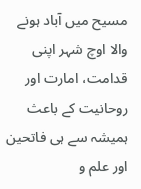مسیح میں آباد ہونے والا اوچ شہر اپنی قدامت، امارت اور روحانیت کے باعث ہمیشہ سے ہی فاتحین اور علم و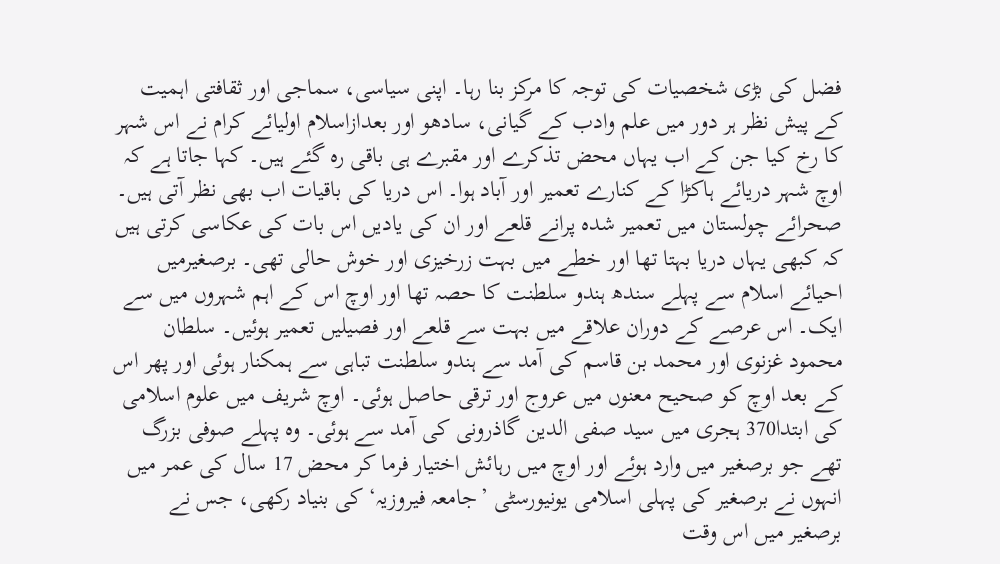فضل کی بڑی شخصیات کی توجہ کا مرکز بنا رہا۔ اپنی سیاسی، سماجی اور ثقافتی اہمیت کے پیش نظر ہر دور میں علم وادب کے گیانی، سادھو اور بعدازاسلام اولیائے کرام نے اس شہر کا رخ کیا جن کے اب یہاں محض تذکرے اور مقبرے ہی باقی رہ گئے ہیں۔ کہا جاتا ہے کہ اوچ شہر دریائے ہاکڑا کے کنارے تعمیر اور آباد ہوا۔ اس دریا کی باقیات اب بھی نظر آتی ہیں۔ صحرائے چولستان میں تعمیر شدہ پرانے قلعے اور ان کی یادیں اس بات کی عکاسی کرتی ہیں کہ کبھی یہاں دریا بہتا تھا اور خطے میں بہت زرخیزی اور خوش حالی تھی۔ برصغیرمیں احیائے اسلام سے پہلے سندھ ہندو سلطنت کا حصہ تھا اور اوچ اس کے اہم شہروں میں سے ایک۔ اس عرصے کے دوران علاقے میں بہت سے قلعے اور فصیلیں تعمیر ہوئیں۔ سلطان محمود غزنوی اور محمد بن قاسم کی آمد سے ہندو سلطنت تباہی سے ہمکنار ہوئی اور پھر اس کے بعد اوچ کو صحیح معنوں میں عروج اور ترقی حاصل ہوئی۔ اوچ شریف میں علوم اسلامی کی ابتدا370 ہجری میں سید صفی الدین گاذرونی کی آمد سے ہوئی۔ وہ پہلے صوفی بزرگ تھے جو برصغیر میں وارد ہوئے اور اوچ میں رہائش اختیار فرما کر محض 17 سال کی عمر میں انہوں نے برصغیر کی پہلی اسلامی یونیورسٹی ’جامعہ فیروزیہ‘ کی بنیاد رکھی، جس نے برصغیر میں اس وقت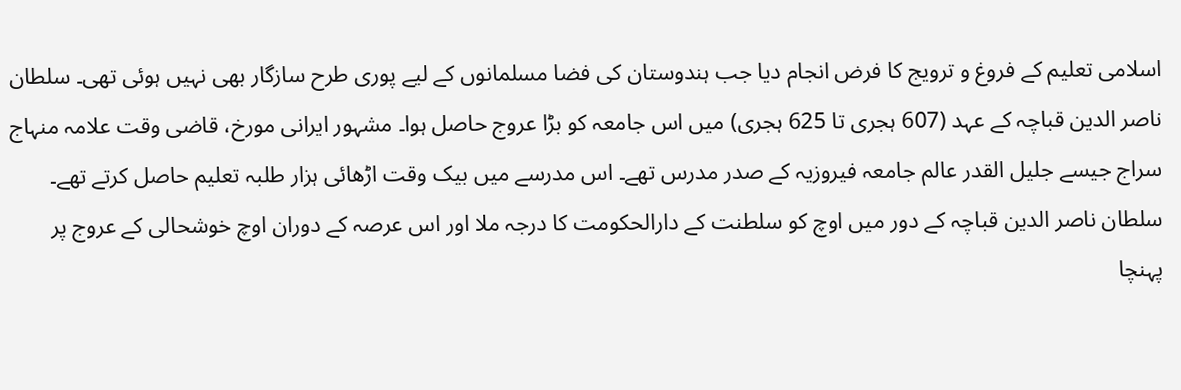اسلامی تعلیم کے فروغ و ترویج کا فرض انجام دیا جب ہندوستان کی فضا مسلمانوں کے لیے پوری طرح سازگار بھی نہیں ہوئی تھی۔ سلطان ناصر الدین قباچہ کے عہد (607 ہجری تا 625 ہجری) میں اس جامعہ کو بڑا عروج حاصل ہوا۔ مشہور ایرانی مورخ، قاضی وقت علامہ منہاج سراج جیسے جلیل القدر عالم جامعہ فیروزیہ کے صدر مدرس تھے۔ اس مدرسے میں بیک وقت اڑھائی ہزار طلبہ تعلیم حاصل کرتے تھے۔ سلطان ناصر الدین قباچہ کے دور میں اوچ کو سلطنت کے دارالحکومت کا درجہ ملا اور اس عرصہ کے دوران اوچ خوشحالی کے عروج پر پہنچا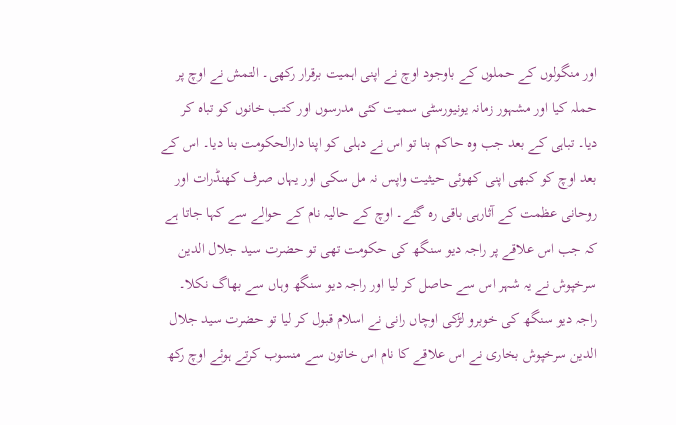اور منگولوں کے حملوں کے باوجود اوچ نے اپنی اہمیت برقرار رکھی۔ التمش نے اوچ پر حملہ کیا اور مشہور زمانہ یونیورسٹی سمیت کئی مدرسوں اور کتب خانوں کو تباہ کر دیا۔ تباہی کے بعد جب وہ حاکم بنا تو اس نے دہلی کو اپنا دارالحکومت بنا دیا۔ اس کے بعد اوچ کو کبھی اپنی کھوئی حیثیت واپس نہ مل سکی اور یہاں صرف کھنڈرات اور روحانی عظمت کے آثارہی باقی رہ گئے۔ اوچ کے حالیہ نام کے حوالے سے کہا جاتا ہے کہ جب اس علاقے پر راجہ دیو سنگھ کی حکومت تھی تو حضرت سید جلال الدین سرخپوش نے یہ شہر اس سے حاصل کر لیا اور راجہ دیو سنگھ وہاں سے بھاگ نکلا۔ راجہ دیو سنگھ کی خوبرو لڑکی اوچاں رانی نے اسلام قبول کر لیا تو حضرت سید جلال الدین سرخپوش بخاری نے اس علاقے کا نام اس خاتون سے منسوب کرتے ہوئے اوچ رکھ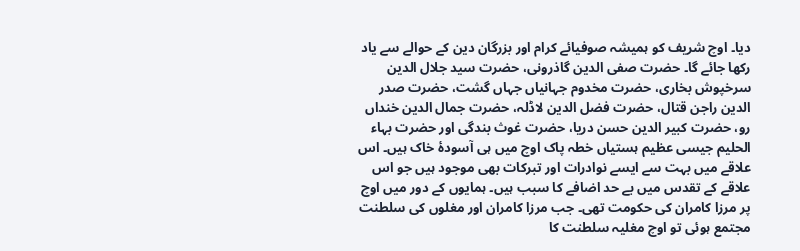دیا۔ اوچ شریف کو ہمیشہ صوفیائے کرام اور بزرگان دین کے حوالے سے یاد رکھا جائے گا۔ حضرت صفی الدین گاذرونی، حضرت سید جلال الدین سرخپوش بخاری، حضرت مخدوم جہانیاں جہاں گشت، حضرت صدر الدین راجن قتال، حضرت فضل الدین لاڈلہ، حضرت جمال الدین خنداں رو، حضرت کبیر الدین حسن دریا، حضرت غوث بندگی اور حضرت بہاء الحلیم جیسی عظیم ہستیاں خطہ پاک اوچ میں ہی آسودۂ خاک ہیں۔ اس علاقے میں بہت سے ایسے نوادرات اور تبرکات بھی موجود ہیں جو اس علاقے کے تقدس میں بے حد اضافے کا سبب ہیں۔ ہمایوں کے دور میں اوچ پر مرزا کامران کی حکومت تھی۔ جب مرزا کامران اور مغلوں کی سلطنت مجتمع ہوئی تو اوچ مغلیہ سلطنت کا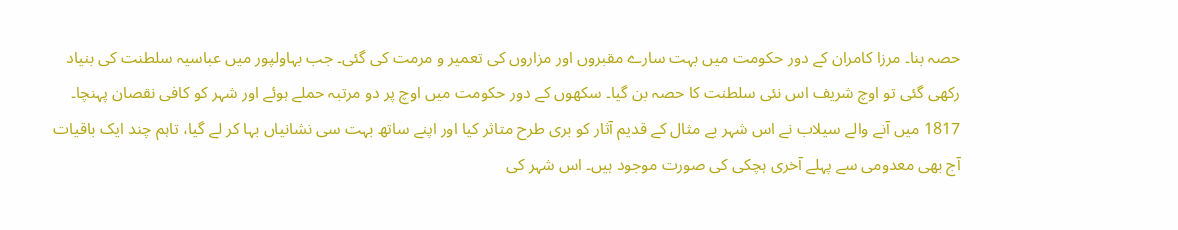حصہ بنا۔ مرزا کامران کے دور حکومت میں بہت سارے مقبروں اور مزاروں کی تعمیر و مرمت کی گئی۔ جب بہاولپور میں عباسیہ سلطنت کی بنیاد رکھی گئی تو اوچ شریف اس نئی سلطنت کا حصہ بن گیا۔ سکھوں کے دور حکومت میں اوچ پر دو مرتبہ حملے ہوئے اور شہر کو کافی نقصان پہنچا۔ 1817 میں آنے والے سیلاب نے اس شہر بے مثال کے قدیم آثار کو بری طرح متاثر کیا اور اپنے ساتھ بہت سی نشانیاں بہا کر لے گیا، تاہم چند ایک باقیات آج بھی معدومی سے پہلے آخری ہچکی کی صورت موجود ہیں۔ اس شہر کی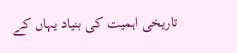تاریخی اہمیت کی بنیاد یہاں کے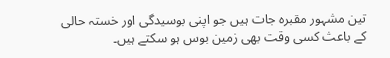تین مشہور مقبرہ جات ہیں جو اپنی بوسیدگی اور خستہ حالی کے باعث کسی وقت بھی زمین بوس ہو سکتے ہیں۔